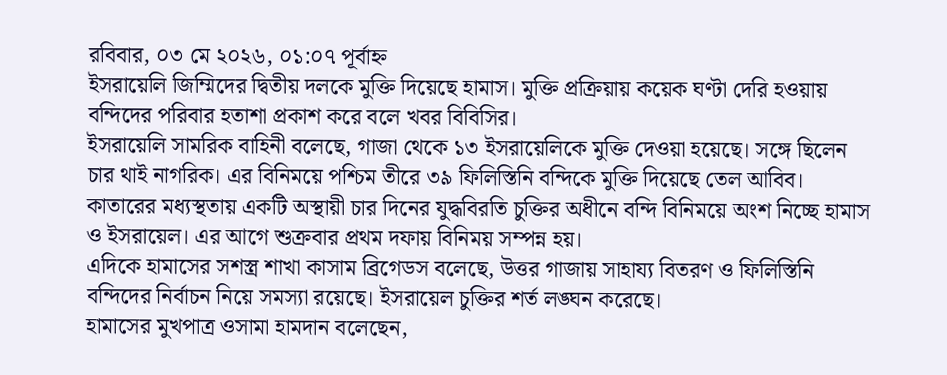রবিবার, ০৩ মে ২০২৬, ০১:০৭ পূর্বাহ্ন
ইসরায়েলি জিম্মিদের দ্বিতীয় দলকে মুক্তি দিয়েছে হামাস। মুক্তি প্রক্রিয়ায় কয়েক ঘণ্টা দেরি হওয়ায় বন্দিদের পরিবার হতাশা প্রকাশ করে বলে খবর বিবিসির।
ইসরায়েলি সামরিক বাহিনী বলেছে, গাজা থেকে ১৩ ইসরায়েলিকে মুক্তি দেওয়া হয়েছে। সঙ্গে ছিলেন চার থাই নাগরিক। এর বিনিময়ে পশ্চিম তীরে ৩৯ ফিলিস্তিনি বন্দিকে মুক্তি দিয়েছে তেল আবিব।
কাতারের মধ্যস্থতায় একটি অস্থায়ী চার দিনের যুদ্ধবিরতি চুক্তির অধীনে বন্দি বিনিময়ে অংশ নিচ্ছে হামাস ও ইসরায়েল। এর আগে শুক্রবার প্রথম দফায় বিনিময় সম্পন্ন হয়।
এদিকে হামাসের সশস্ত্র শাখা কাসাম ব্রিগেডস বলেছে, উত্তর গাজায় সাহায্য বিতরণ ও ফিলিস্তিনি বন্দিদের নির্বাচন নিয়ে সমস্যা রয়েছে। ইসরায়েল চুক্তির শর্ত লঙ্ঘন করেছে।
হামাসের মুখপাত্র ওসামা হামদান বলেছেন,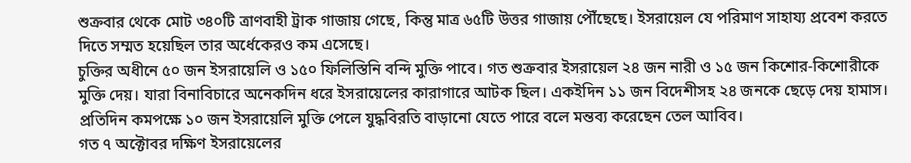শুক্রবার থেকে মোট ৩৪০টি ত্রাণবাহী ট্রাক গাজায় গেছে, কিন্তু মাত্র ৬৫টি উত্তর গাজায় পৌঁছেছে। ইসরায়েল যে পরিমাণ সাহায্য প্রবেশ করতে দিতে সম্মত হয়েছিল তার অর্ধেকেরও কম এসেছে।
চুক্তির অধীনে ৫০ জন ইসরায়েলি ও ১৫০ ফিলিস্তিনি বন্দি মুক্তি পাবে। গত শুক্রবার ইসরায়েল ২৪ জন নারী ও ১৫ জন কিশোর-কিশোরীকে মুক্তি দেয়। যারা বিনাবিচারে অনেকদিন ধরে ইসরায়েলের কারাগারে আটক ছিল। একইদিন ১১ জন বিদেশীসহ ২৪ জনকে ছেড়ে দেয় হামাস।
প্রতিদিন কমপক্ষে ১০ জন ইসরায়েলি মুক্তি পেলে যুদ্ধবিরতি বাড়ানো যেতে পারে বলে মন্তব্য করেছেন তেল আবিব।
গত ৭ অক্টোবর দক্ষিণ ইসরায়েলের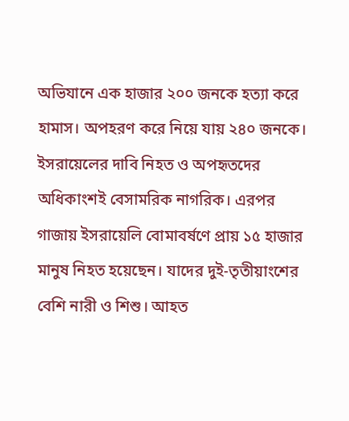অভিযানে এক হাজার ২০০ জনকে হত্যা করে হামাস। অপহরণ করে নিয়ে যায় ২৪০ জনকে। ইসরায়েলের দাবি নিহত ও অপহৃতদের অধিকাংশই বেসামরিক নাগরিক। এরপর গাজায় ইসরায়েলি বোমাবর্ষণে প্রায় ১৫ হাজার মানুষ নিহত হয়েছেন। যাদের দুই-তৃতীয়াংশের বেশি নারী ও শিশু। আহত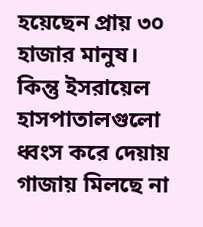হয়েছেন প্রায় ৩০ হাজার মানুষ। কিন্তু ইসরায়েল হাসপাতালগুলো ধ্বংস করে দেয়ায় গাজায় মিলছে না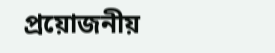প্রয়োজনীয়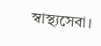স্বাস্থ্যসেবা।